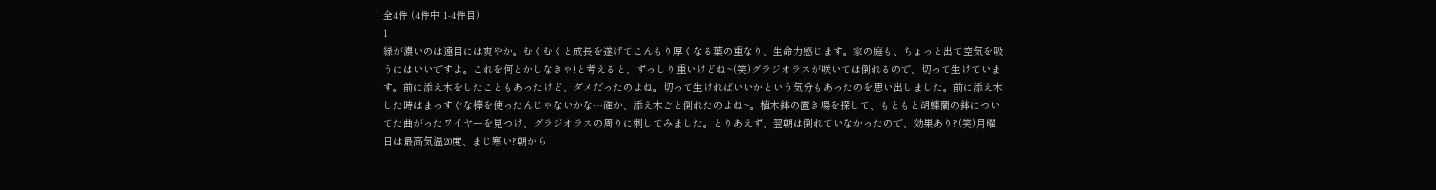全4件 (4件中 1-4件目)
1
緑が濃いのは遠目には爽やか。むくむくと成長を遂げてこんもり厚くなる葉の重なり、生命力感じます。家の庭も、ちょっと出て空気を吸うにはいいですよ。これを何とかしなきゃ!と考えると、ずっしり重いけどね~(笑)グラジオラスが咲いては倒れるので、切って生けています。前に添え木をしたこともあったけど、ダメだったのよね。切って生ければいいかという気分もあったのを思い出しました。前に添え木した時はまっすぐな棒を使ったんじゃないかな…確か、添え木ごと倒れたのよね~。植木鉢の置き場を探して、もともと胡蝶蘭の鉢についてた曲がったワイヤーを見つけ、グラジオラスの周りに刺してみました。とりあえず、翌朝は倒れていなかったので、効果あり?(笑)月曜日は最高気温20度、まじ寒い?朝から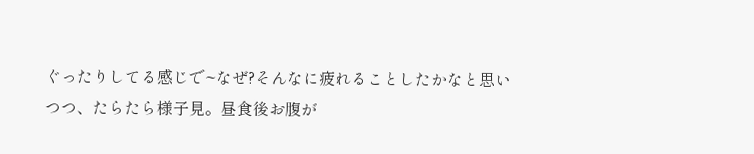ぐったりしてる感じで~なぜ?そんなに疲れることしたかなと思いつつ、たらたら様子見。昼食後お腹が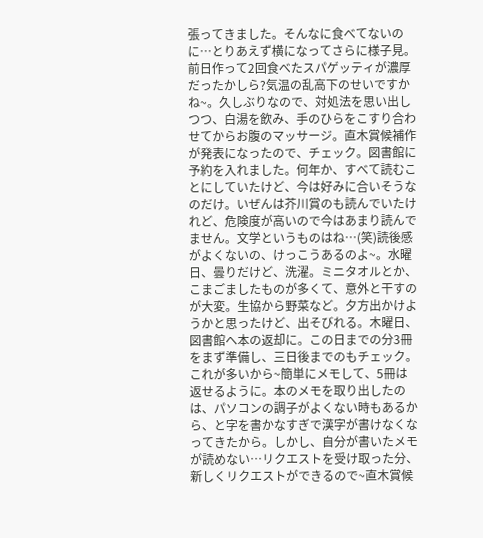張ってきました。そんなに食べてないのに…とりあえず横になってさらに様子見。前日作って2回食べたスパゲッティが濃厚だったかしら?気温の乱高下のせいですかね~。久しぶりなので、対処法を思い出しつつ、白湯を飲み、手のひらをこすり合わせてからお腹のマッサージ。直木賞候補作が発表になったので、チェック。図書館に予約を入れました。何年か、すべて読むことにしていたけど、今は好みに合いそうなのだけ。いぜんは芥川賞のも読んでいたけれど、危険度が高いので今はあまり読んでません。文学というものはね…(笑)読後感がよくないの、けっこうあるのよ~。水曜日、曇りだけど、洗濯。ミニタオルとか、こまごましたものが多くて、意外と干すのが大変。生協から野菜など。夕方出かけようかと思ったけど、出そびれる。木曜日、図書館へ本の返却に。この日までの分3冊をまず準備し、三日後までのもチェック。これが多いから~簡単にメモして、5冊は返せるように。本のメモを取り出したのは、パソコンの調子がよくない時もあるから、と字を書かなすぎで漢字が書けなくなってきたから。しかし、自分が書いたメモが読めない…リクエストを受け取った分、新しくリクエストができるので~直木賞候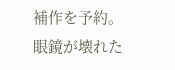補作を予約。眼鏡が壊れた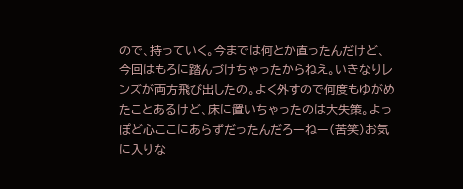ので、持っていく。今までは何とか直ったんだけど、今回はもろに踏んづけちゃったからねえ。いきなりレンズが両方飛び出したの。よく外すので何度もゆがめたことあるけど、床に置いちゃったのは大失策。よっぽど心ここにあらずだったんだろーねー(苦笑)お気に入りな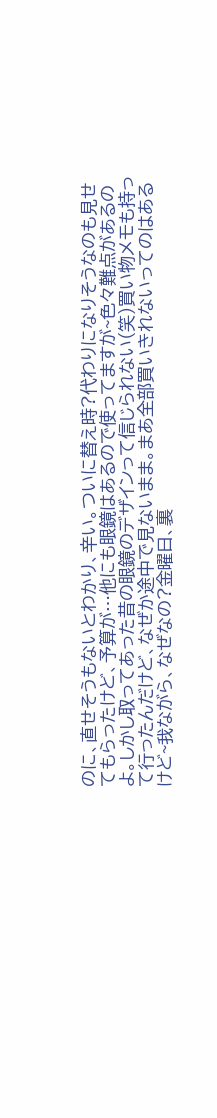のに、直せそうもないとわかり、辛い。ついに替え時?代わりになりそうなのも見せてもらったけど、予算が…他にも眼鏡はあるので使ってますが~色々難点があるのよ。しかし取ってあった昔の眼鏡のデザインって信じられない(笑)買い物メモも持って行ったんだけど、なぜか途中で見ないまま。まあ全部買いきれないってのはあるけど~我ながら、なぜなの?金曜日、裏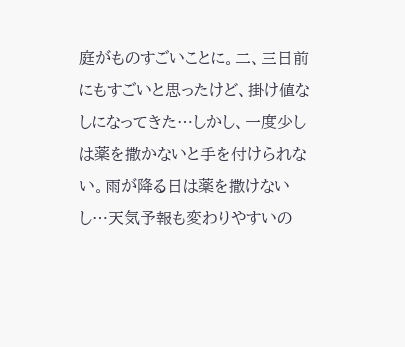庭がものすごいことに。二、三日前にもすごいと思ったけど、掛け値なしになってきた…しかし、一度少しは薬を撒かないと手を付けられない。雨が降る日は薬を撒けないし…天気予報も変わりやすいの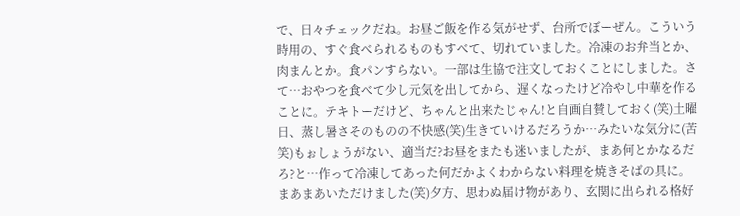で、日々チェックだね。お昼ご飯を作る気がせず、台所でぼーぜん。こういう時用の、すぐ食べられるものもすべて、切れていました。冷凍のお弁当とか、肉まんとか。食パンすらない。一部は生協で注文しておくことにしました。さて…おやつを食べて少し元気を出してから、遅くなったけど冷やし中華を作ることに。テキトーだけど、ちゃんと出来たじゃん!と自画自賛しておく(笑)土曜日、蒸し暑さそのものの不快感(笑)生きていけるだろうか…みたいな気分に(苦笑)もぉしょうがない、適当だ?お昼をまたも迷いましたが、まあ何とかなるだろ?と…作って冷凍してあった何だかよくわからない料理を焼きそばの具に。まあまあいただけました(笑)夕方、思わぬ届け物があり、玄関に出られる格好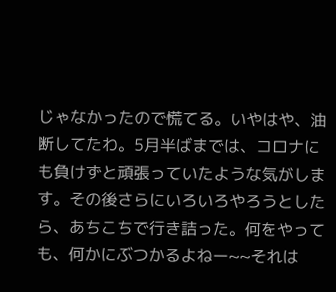じゃなかったので慌てる。いやはや、油断してたわ。5月半ばまでは、コロナにも負けずと頑張っていたような気がします。その後さらにいろいろやろうとしたら、あちこちで行き詰った。何をやっても、何かにぶつかるよねー~~それは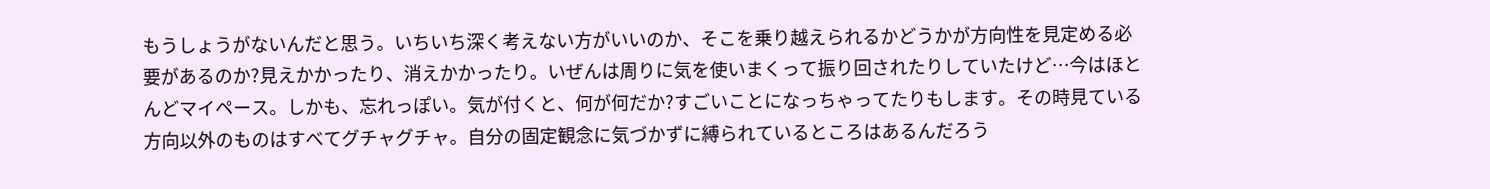もうしょうがないんだと思う。いちいち深く考えない方がいいのか、そこを乗り越えられるかどうかが方向性を見定める必要があるのか?見えかかったり、消えかかったり。いぜんは周りに気を使いまくって振り回されたりしていたけど…今はほとんどマイペース。しかも、忘れっぽい。気が付くと、何が何だか?すごいことになっちゃってたりもします。その時見ている方向以外のものはすべてグチャグチャ。自分の固定観念に気づかずに縛られているところはあるんだろう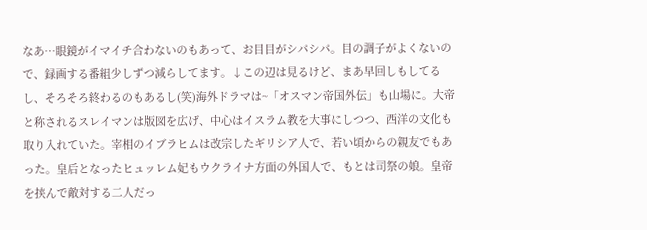なあ…眼鏡がイマイチ合わないのもあって、お目目がシパシパ。目の調子がよくないので、録画する番組少しずつ減らしてます。↓この辺は見るけど、まあ早回しもしてるし、そろそろ終わるのもあるし(笑)海外ドラマは~「オスマン帝国外伝」も山場に。大帝と称されるスレイマンは版図を広げ、中心はイスラム教を大事にしつつ、西洋の文化も取り入れていた。宰相のイブラヒムは改宗したギリシア人で、若い頃からの親友でもあった。皇后となったヒュッレム妃もウクライナ方面の外国人で、もとは司祭の娘。皇帝を挟んで敵対する二人だっ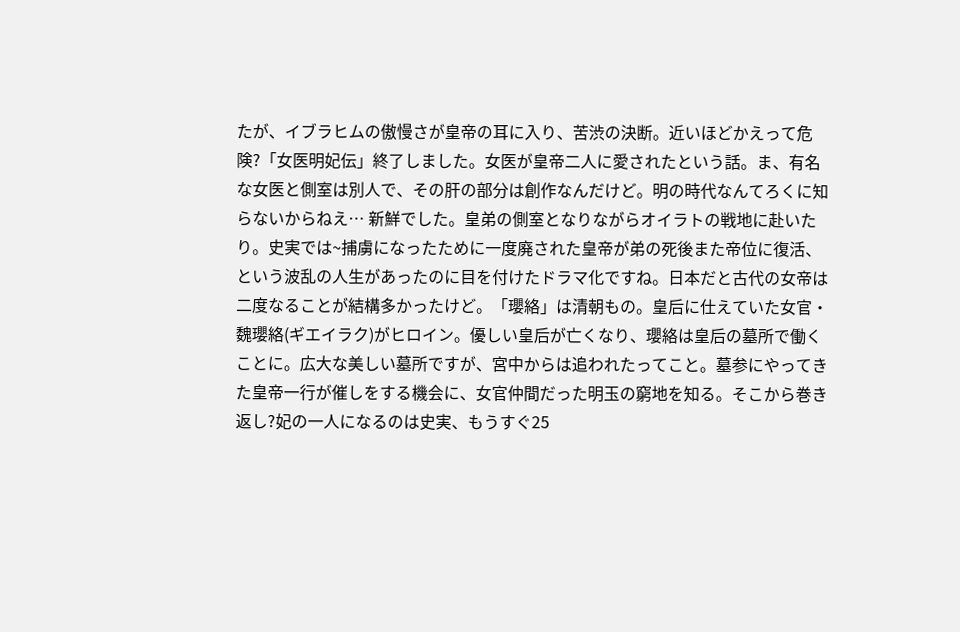たが、イブラヒムの傲慢さが皇帝の耳に入り、苦渋の決断。近いほどかえって危険?「女医明妃伝」終了しました。女医が皇帝二人に愛されたという話。ま、有名な女医と側室は別人で、その肝の部分は創作なんだけど。明の時代なんてろくに知らないからねえ… 新鮮でした。皇弟の側室となりながらオイラトの戦地に赴いたり。史実では~捕虜になったために一度廃された皇帝が弟の死後また帝位に復活、という波乱の人生があったのに目を付けたドラマ化ですね。日本だと古代の女帝は二度なることが結構多かったけど。「瓔絡」は清朝もの。皇后に仕えていた女官・魏瓔絡(ギエイラク)がヒロイン。優しい皇后が亡くなり、瓔絡は皇后の墓所で働くことに。広大な美しい墓所ですが、宮中からは追われたってこと。墓参にやってきた皇帝一行が催しをする機会に、女官仲間だった明玉の窮地を知る。そこから巻き返し?妃の一人になるのは史実、もうすぐ25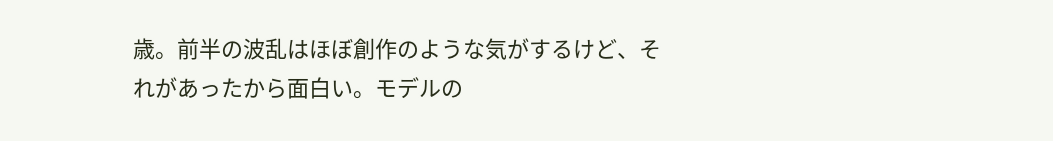歳。前半の波乱はほぼ創作のような気がするけど、それがあったから面白い。モデルの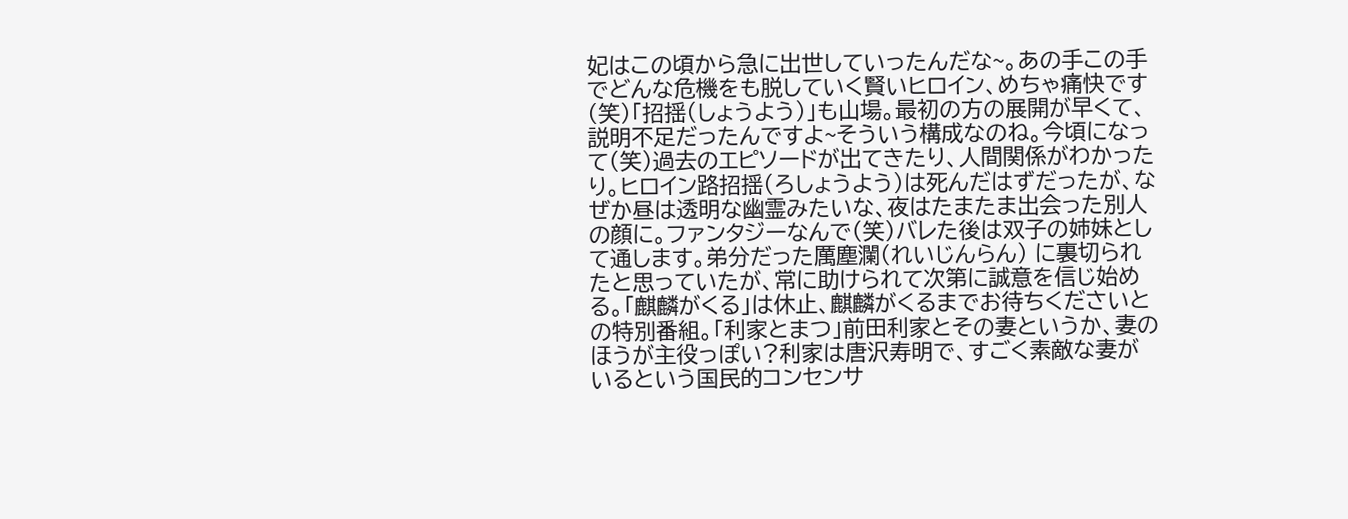妃はこの頃から急に出世していったんだな~。あの手この手でどんな危機をも脱していく賢いヒロイン、めちゃ痛快です(笑)「招揺(しょうよう)」も山場。最初の方の展開が早くて、説明不足だったんですよ~そういう構成なのね。今頃になって(笑)過去のエピソードが出てきたり、人間関係がわかったり。ヒロイン路招揺(ろしょうよう)は死んだはずだったが、なぜか昼は透明な幽霊みたいな、夜はたまたま出会った別人の顔に。ファンタジーなんで(笑)バレた後は双子の姉妹として通します。弟分だった厲塵瀾(れいじんらん) に裏切られたと思っていたが、常に助けられて次第に誠意を信じ始める。「麒麟がくる」は休止、麒麟がくるまでお待ちくださいとの特別番組。「利家とまつ」前田利家とその妻というか、妻のほうが主役っぽい?利家は唐沢寿明で、すごく素敵な妻がいるという国民的コンセンサ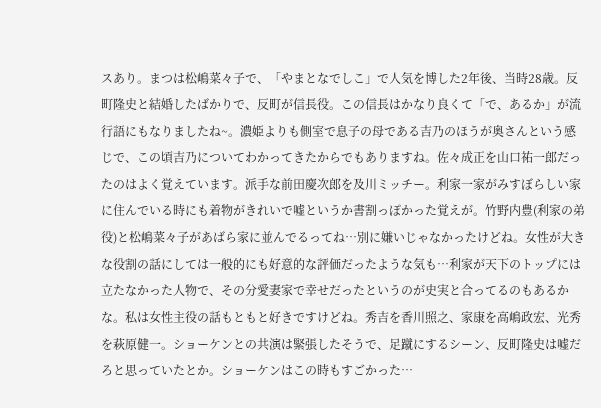スあり。まつは松嶋菜々子で、「やまとなでしこ」で人気を博した2年後、当時28歳。反町隆史と結婚したばかりで、反町が信長役。この信長はかなり良くて「で、あるか」が流行語にもなりましたね~。濃姫よりも側室で息子の母である吉乃のほうが奥さんという感じで、この頃吉乃についてわかってきたからでもありますね。佐々成正を山口祐一郎だったのはよく覚えています。派手な前田慶次郎を及川ミッチー。利家一家がみすぼらしい家に住んでいる時にも着物がきれいで嘘というか書割っぽかった覚えが。竹野内豊(利家の弟役)と松嶋菜々子があばら家に並んでるってね…別に嫌いじゃなかったけどね。女性が大きな役割の話にしては一般的にも好意的な評価だったような気も…利家が天下のトップには立たなかった人物で、その分愛妻家で幸せだったというのが史実と合ってるのもあるかな。私は女性主役の話もともと好きですけどね。秀吉を香川照之、家康を高嶋政宏、光秀を萩原健一。ショーケンとの共演は緊張したそうで、足蹴にするシーン、反町隆史は嘘だろと思っていたとか。ショーケンはこの時もすごかった…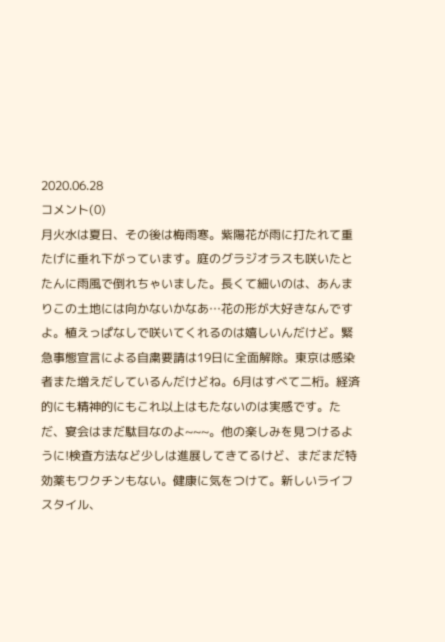2020.06.28
コメント(0)
月火水は夏日、その後は梅雨寒。紫陽花が雨に打たれて重たげに垂れ下がっています。庭のグラジオラスも咲いたとたんに雨風で倒れちゃいました。長くて細いのは、あんまりこの土地には向かないかなあ…花の形が大好きなんですよ。植えっぱなしで咲いてくれるのは嬉しいんだけど。緊急事態宣言による自粛要請は19日に全面解除。東京は感染者また増えだしているんだけどね。6月はすべて二桁。経済的にも精神的にもこれ以上はもたないのは実感です。ただ、宴会はまだ駄目なのよ~~~。他の楽しみを見つけるように!検査方法など少しは進展してきてるけど、まだまだ特効薬もワクチンもない。健康に気をつけて。新しいライフスタイル、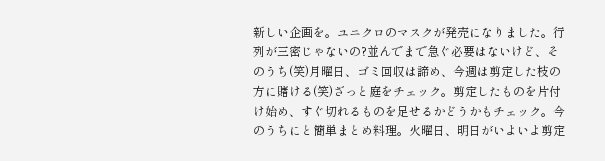新しい企画を。ユニクロのマスクが発売になりました。行列が三密じゃないの?並んでまで急ぐ必要はないけど、そのうち(笑)月曜日、ゴミ回収は諦め、今週は剪定した枝の方に賭ける(笑)ざっと庭をチェック。剪定したものを片付け始め、すぐ切れるものを足せるかどうかもチェック。今のうちにと簡単まとめ料理。火曜日、明日がいよいよ剪定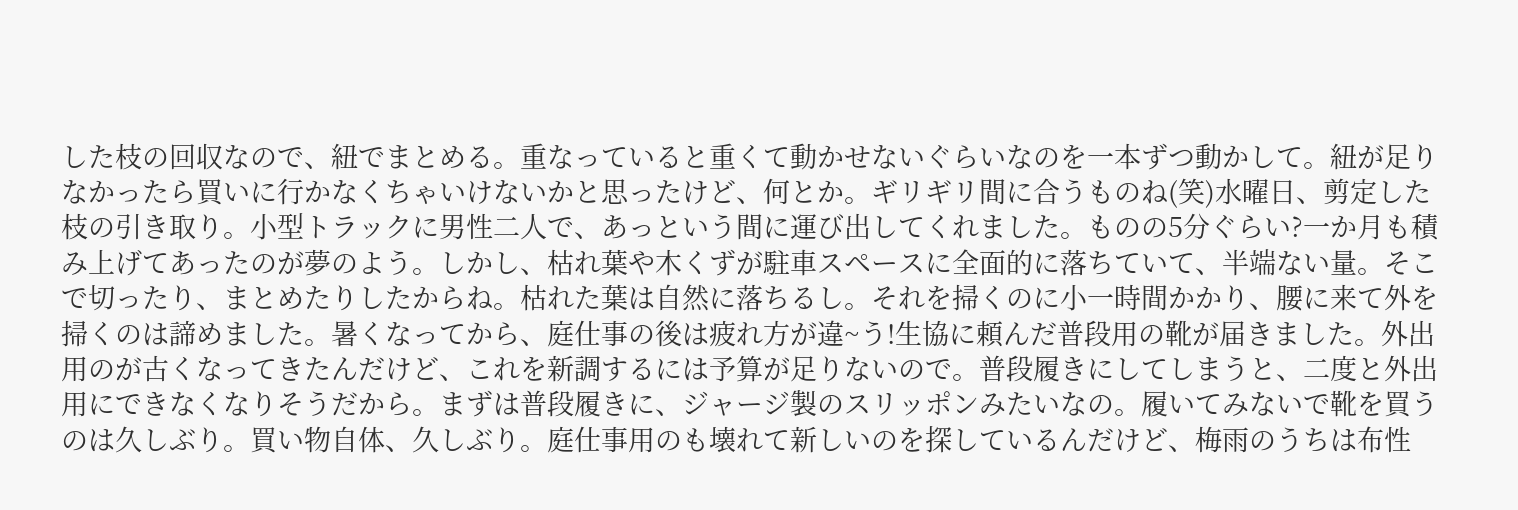した枝の回収なので、紐でまとめる。重なっていると重くて動かせないぐらいなのを一本ずつ動かして。紐が足りなかったら買いに行かなくちゃいけないかと思ったけど、何とか。ギリギリ間に合うものね(笑)水曜日、剪定した枝の引き取り。小型トラックに男性二人で、あっという間に運び出してくれました。ものの5分ぐらい?一か月も積み上げてあったのが夢のよう。しかし、枯れ葉や木くずが駐車スペースに全面的に落ちていて、半端ない量。そこで切ったり、まとめたりしたからね。枯れた葉は自然に落ちるし。それを掃くのに小一時間かかり、腰に来て外を掃くのは諦めました。暑くなってから、庭仕事の後は疲れ方が違~う!生協に頼んだ普段用の靴が届きました。外出用のが古くなってきたんだけど、これを新調するには予算が足りないので。普段履きにしてしまうと、二度と外出用にできなくなりそうだから。まずは普段履きに、ジャージ製のスリッポンみたいなの。履いてみないで靴を買うのは久しぶり。買い物自体、久しぶり。庭仕事用のも壊れて新しいのを探しているんだけど、梅雨のうちは布性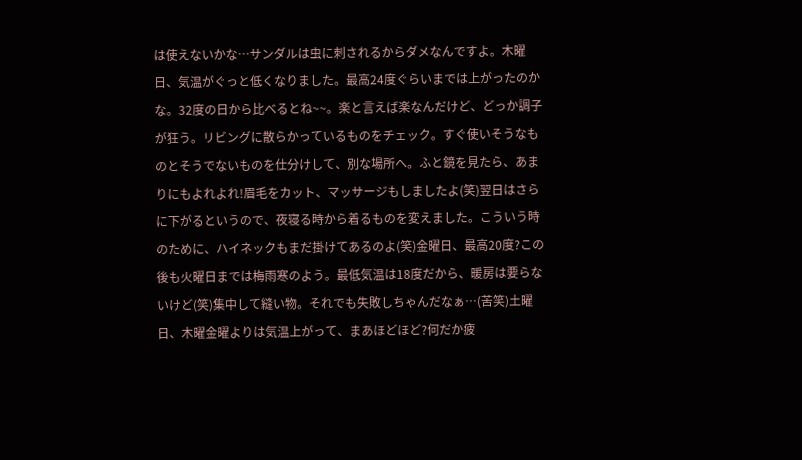は使えないかな…サンダルは虫に刺されるからダメなんですよ。木曜日、気温がぐっと低くなりました。最高24度ぐらいまでは上がったのかな。32度の日から比べるとね~~。楽と言えば楽なんだけど、どっか調子が狂う。リビングに散らかっているものをチェック。すぐ使いそうなものとそうでないものを仕分けして、別な場所へ。ふと鏡を見たら、あまりにもよれよれ!眉毛をカット、マッサージもしましたよ(笑)翌日はさらに下がるというので、夜寝る時から着るものを変えました。こういう時のために、ハイネックもまだ掛けてあるのよ(笑)金曜日、最高20度?この後も火曜日までは梅雨寒のよう。最低気温は18度だから、暖房は要らないけど(笑)集中して縫い物。それでも失敗しちゃんだなぁ…(苦笑)土曜日、木曜金曜よりは気温上がって、まあほどほど?何だか疲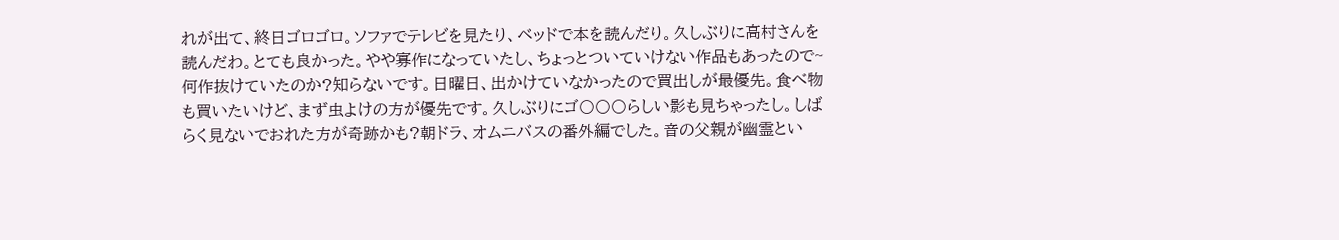れが出て、終日ゴロゴロ。ソファでテレビを見たり、ベッドで本を読んだり。久しぶりに高村さんを読んだわ。とても良かった。やや寡作になっていたし、ちょっとついていけない作品もあったので~何作抜けていたのか?知らないです。日曜日、出かけていなかったので買出しが最優先。食べ物も買いたいけど、まず虫よけの方が優先です。久しぶりにゴ〇〇〇らしい影も見ちゃったし。しばらく見ないでおれた方が奇跡かも?朝ドラ、オムニバスの番外編でした。音の父親が幽霊とい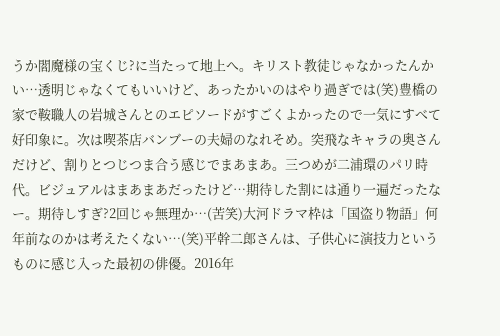うか閻魔様の宝くじ?に当たって地上へ。キリスト教徒じゃなかったんかい…透明じゃなくてもいいけど、あったかいのはやり過ぎでは(笑)豊橋の家で鞍職人の岩城さんとのエピソードがすごくよかったので一気にすべて好印象に。次は喫茶店バンブーの夫婦のなれそめ。突飛なキャラの奥さんだけど、割りとつじつま合う感じでまあまあ。三つめが二浦環のパリ時代。ビジュアルはまあまあだったけど…期待した割には通り一遍だったなー。期待しすぎ?2回じゃ無理か…(苦笑)大河ドラマ枠は「国盗り物語」何年前なのかは考えたくない…(笑)平幹二郎さんは、子供心に演技力というものに感じ入った最初の俳優。2016年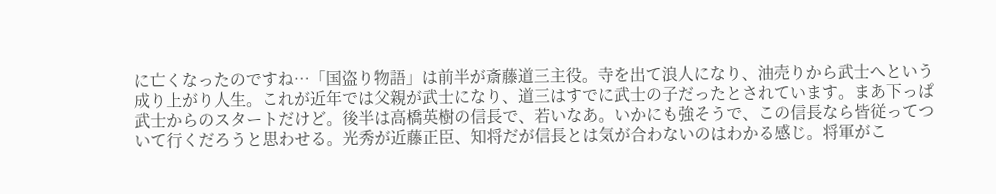に亡くなったのですね…「国盗り物語」は前半が斎藤道三主役。寺を出て浪人になり、油売りから武士へという成り上がり人生。これが近年では父親が武士になり、道三はすでに武士の子だったとされています。まあ下っぱ武士からのスタートだけど。後半は高橋英樹の信長で、若いなあ。いかにも強そうで、この信長なら皆従ってついて行くだろうと思わせる。光秀が近藤正臣、知将だが信長とは気が合わないのはわかる感じ。将軍がこ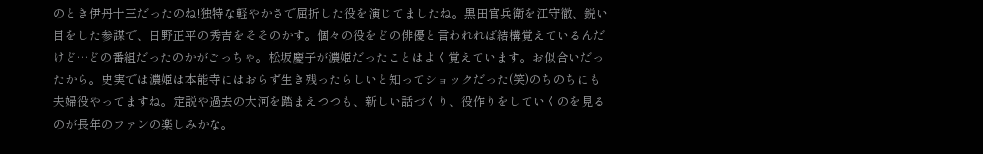のとき伊丹十三だったのね!独特な軽やかさで屈折した役を演じてましたね。黒田官兵衛を江守徹、鋭い目をした参謀で、日野正平の秀吉をそそのかす。個々の役をどの俳優と言われれば結構覚えているんだけど…どの番組だったのかがごっちゃ。松坂慶子が濃姫だったことはよく覚えています。お似合いだったから。史実では濃姫は本能寺にはおらず生き残ったらしいと知ってショックだった(笑)のちのちにも夫婦役やってますね。定説や過去の大河を踏まえつつも、新しい話づくり、役作りをしていくのを見るのが長年のファンの楽しみかな。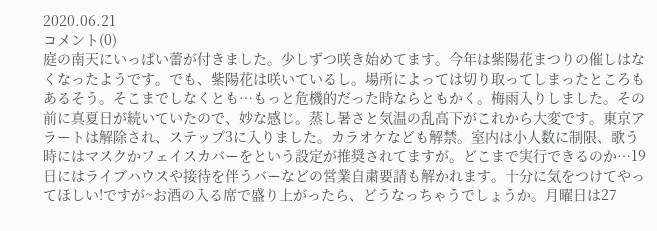2020.06.21
コメント(0)
庭の南天にいっぱい蕾が付きました。少しずつ咲き始めてます。今年は紫陽花まつりの催しはなくなったようです。でも、紫陽花は咲いているし。場所によっては切り取ってしまったところもあるそう。そこまでしなくとも…もっと危機的だった時ならともかく。梅雨入りしました。その前に真夏日が続いていたので、妙な感じ。蒸し暑さと気温の乱高下がこれから大変です。東京アラートは解除され、ステップ3に入りました。カラオケなども解禁。室内は小人数に制限、歌う時にはマスクかフェイスカバーをという設定が推奨されてますが。どこまで実行できるのか…19日にはライブハウスや接待を伴うバーなどの営業自粛要請も解かれます。十分に気をつけてやってほしい!ですが~お酒の入る席で盛り上がったら、どうなっちゃうでしょうか。月曜日は27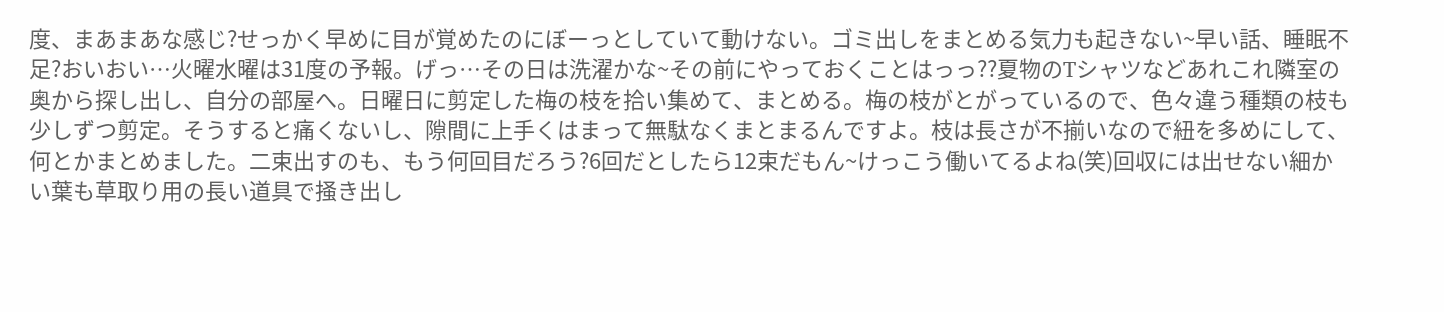度、まあまあな感じ?せっかく早めに目が覚めたのにぼーっとしていて動けない。ゴミ出しをまとめる気力も起きない~早い話、睡眠不足?おいおい…火曜水曜は31度の予報。げっ…その日は洗濯かな~その前にやっておくことはっっ??夏物のTシャツなどあれこれ隣室の奥から探し出し、自分の部屋へ。日曜日に剪定した梅の枝を拾い集めて、まとめる。梅の枝がとがっているので、色々違う種類の枝も少しずつ剪定。そうすると痛くないし、隙間に上手くはまって無駄なくまとまるんですよ。枝は長さが不揃いなので紐を多めにして、何とかまとめました。二束出すのも、もう何回目だろう?6回だとしたら12束だもん~けっこう働いてるよね(笑)回収には出せない細かい葉も草取り用の長い道具で掻き出し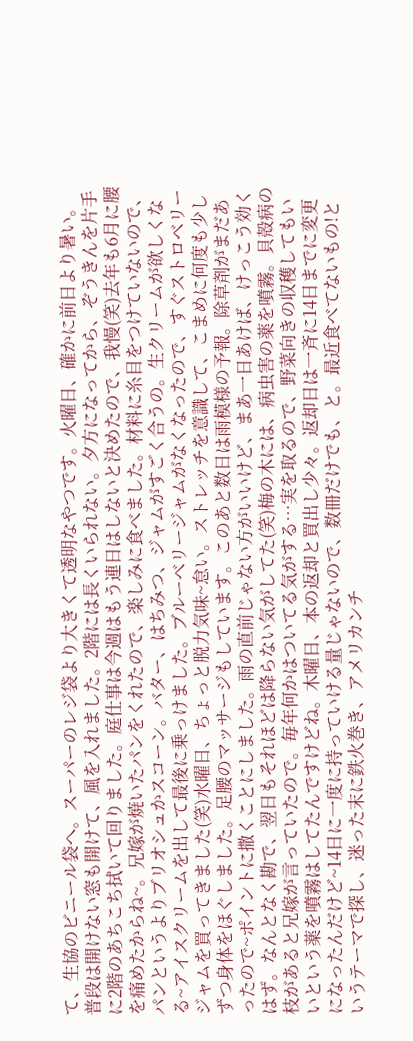て、生協のビニール袋へ。スーパーのレジ袋より大きくて透明なやつです。火曜日、確かに前日より暑い。普段は開けない窓も開けて、風を入れました。2階には長くいられない。夕方になってから、ぞうきんを片手に2階のあちこち拭いて回りました。庭仕事は今週はもう連日はしないと決めたので、我慢(笑)去年も6月に腰を痛めたからね~。兄嫁が焼いたパンをくれたので、楽しみに食べました。材料に糸目をつけていないので、パンというよりブリオシュかスコーン。バター、はちみつ、ジャムがすごく合うの。生クリームが欲しくなる~アイスクリームを出して最後に乗っけました。ブルーベリージャムがなくなったので、すぐストロベリージャムを買ってきました(笑)水曜日、ちょっと脱力気味~怠い。ストレッチを意識して、こまめに何度も少しずつ身体をほぐしました。足腰のマッサージもしています。このあと数日は雨模様の予報。除草剤がまだあったので~ポイントに撒くことにしました。雨の直前じゃない方がいいけど、まあ一日あけば、けっこう効くはず。なんとなく勘で、翌日もそれほどは降らない気がしてた(笑)梅の木には、病虫害の薬を噴霧。貝殻病の枝があると兄嫁が言っていたので。毎年何かはついてる気がする…実を取るので、野菜向きの収穫してもいいという薬を噴霧はしてたんですけどね。木曜日、本の返却と買出し少々。返却日は一斉に14日までに変更になったんだけど~14日に一度に持っていける量じゃないので、数冊だけでも、と。最近食べてないもの!というテーマで探し、迷った末に鉄火巻き、アメリカンチ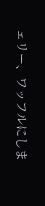ェリー、ワッフルにしま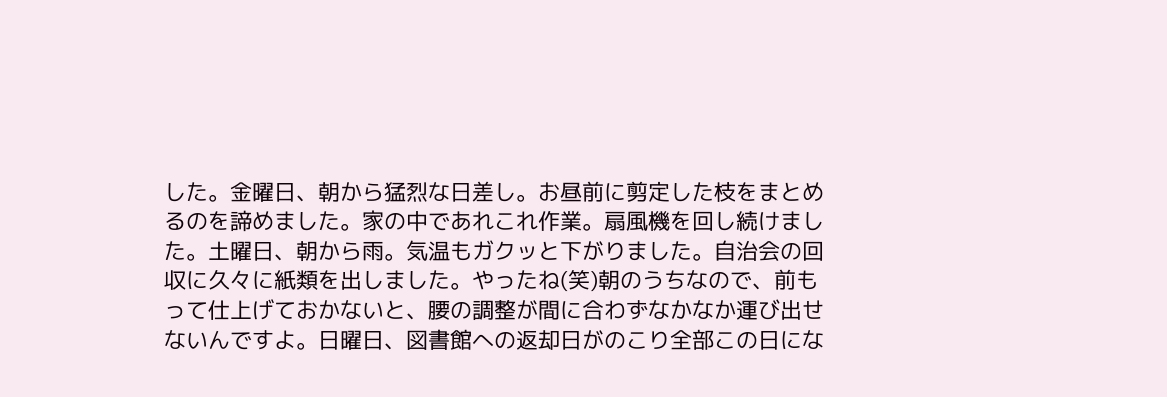した。金曜日、朝から猛烈な日差し。お昼前に剪定した枝をまとめるのを諦めました。家の中であれこれ作業。扇風機を回し続けました。土曜日、朝から雨。気温もガクッと下がりました。自治会の回収に久々に紙類を出しました。やったね(笑)朝のうちなので、前もって仕上げておかないと、腰の調整が間に合わずなかなか運び出せないんですよ。日曜日、図書館への返却日がのこり全部この日にな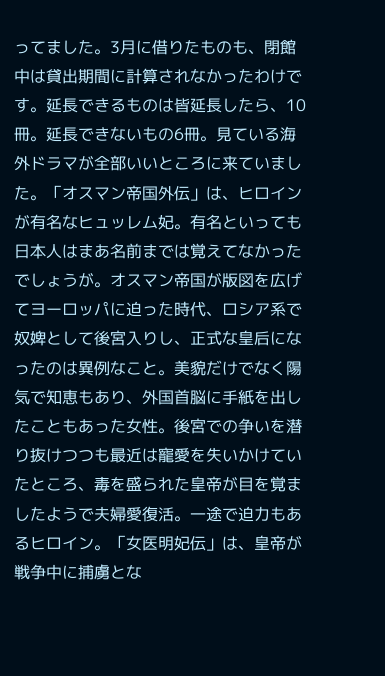ってました。3月に借りたものも、閉館中は貸出期間に計算されなかったわけです。延長できるものは皆延長したら、10冊。延長できないもの6冊。見ている海外ドラマが全部いいところに来ていました。「オスマン帝国外伝」は、ヒロインが有名なヒュッレム妃。有名といっても日本人はまあ名前までは覚えてなかったでしょうが。オスマン帝国が版図を広げてヨーロッパに迫った時代、ロシア系で奴婢として後宮入りし、正式な皇后になったのは異例なこと。美貌だけでなく陽気で知恵もあり、外国首脳に手紙を出したこともあった女性。後宮での争いを潜り抜けつつも最近は寵愛を失いかけていたところ、毒を盛られた皇帝が目を覚ましたようで夫婦愛復活。一途で迫力もあるヒロイン。「女医明妃伝」は、皇帝が戦争中に捕虜とな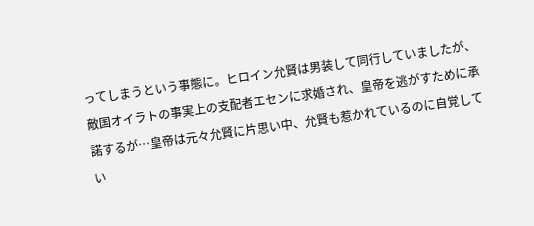ってしまうという事態に。ヒロイン允賢は男装して同行していましたが、敵国オイラトの事実上の支配者エセンに求婚され、皇帝を逃がすために承諾するが…皇帝は元々允賢に片思い中、允賢も惹かれているのに自覚してい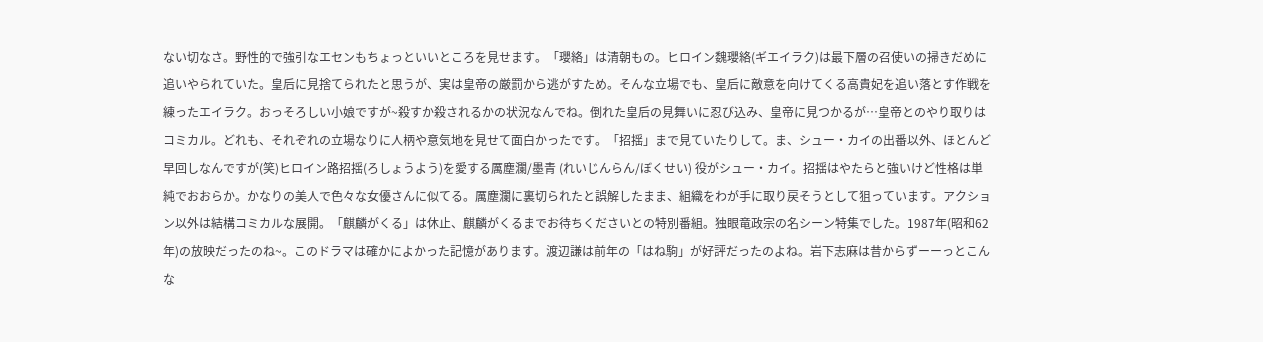ない切なさ。野性的で強引なエセンもちょっといいところを見せます。「瓔絡」は清朝もの。ヒロイン魏瓔絡(ギエイラク)は最下層の召使いの掃きだめに追いやられていた。皇后に見捨てられたと思うが、実は皇帝の厳罰から逃がすため。そんな立場でも、皇后に敵意を向けてくる高貴妃を追い落とす作戦を練ったエイラク。おっそろしい小娘ですが~殺すか殺されるかの状況なんでね。倒れた皇后の見舞いに忍び込み、皇帝に見つかるが…皇帝とのやり取りはコミカル。どれも、それぞれの立場なりに人柄や意気地を見せて面白かったです。「招揺」まで見ていたりして。ま、シュー・カイの出番以外、ほとんど早回しなんですが(笑)ヒロイン路招揺(ろしょうよう)を愛する厲塵瀾/墨青 (れいじんらん/ぼくせい) 役がシュー・カイ。招揺はやたらと強いけど性格は単純でおおらか。かなりの美人で色々な女優さんに似てる。厲塵瀾に裏切られたと誤解したまま、組織をわが手に取り戻そうとして狙っています。アクション以外は結構コミカルな展開。「麒麟がくる」は休止、麒麟がくるまでお待ちくださいとの特別番組。独眼竜政宗の名シーン特集でした。1987年(昭和62年)の放映だったのね~。このドラマは確かによかった記憶があります。渡辺謙は前年の「はね駒」が好評だったのよね。岩下志麻は昔からずーーっとこんな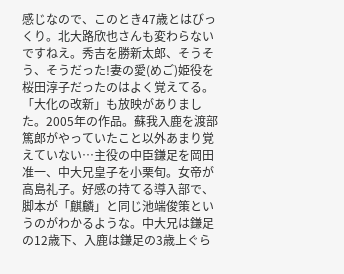感じなので、このとき47歳とはびっくり。北大路欣也さんも変わらないですねえ。秀吉を勝新太郎、そうそう、そうだった!妻の愛(めご)姫役を桜田淳子だったのはよく覚えてる。「大化の改新」も放映がありました。2005年の作品。蘇我入鹿を渡部篤郎がやっていたこと以外あまり覚えていない…主役の中臣鎌足を岡田准一、中大兄皇子を小栗旬。女帝が高島礼子。好感の持てる導入部で、脚本が「麒麟」と同じ池端俊策というのがわかるような。中大兄は鎌足の12歳下、入鹿は鎌足の3歳上ぐら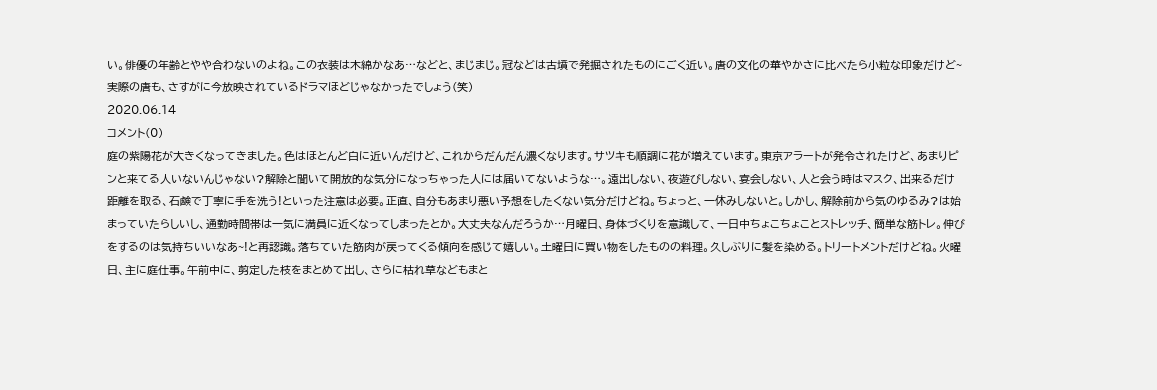い。俳優の年齢とやや合わないのよね。この衣装は木綿かなあ…などと、まじまじ。冠などは古墳で発掘されたものにごく近い。唐の文化の華やかさに比べたら小粒な印象だけど~実際の唐も、さすがに今放映されているドラマほどじゃなかったでしょう(笑)
2020.06.14
コメント(0)
庭の紫陽花が大きくなってきました。色はほとんど白に近いんだけど、これからだんだん濃くなります。サツキも順調に花が増えています。東京アラートが発令されたけど、あまりピンと来てる人いないんじゃない?解除と聞いて開放的な気分になっちゃった人には届いてないような…。遠出しない、夜遊びしない、宴会しない、人と会う時はマスク、出来るだけ距離を取る、石鹸で丁寧に手を洗う!といった注意は必要。正直、自分もあまり悪い予想をしたくない気分だけどね。ちょっと、一休みしないと。しかし、解除前から気のゆるみ?は始まっていたらしいし、通勤時間帯は一気に満員に近くなってしまったとか。大丈夫なんだろうか…月曜日、身体づくりを意識して、一日中ちょこちょことストレッチ、簡単な筋トレ。伸びをするのは気持ちいいなあ~!と再認識。落ちていた筋肉が戻ってくる傾向を感じて嬉しい。土曜日に買い物をしたものの料理。久しぶりに髪を染める。トリートメントだけどね。火曜日、主に庭仕事。午前中に、剪定した枝をまとめて出し、さらに枯れ草などもまと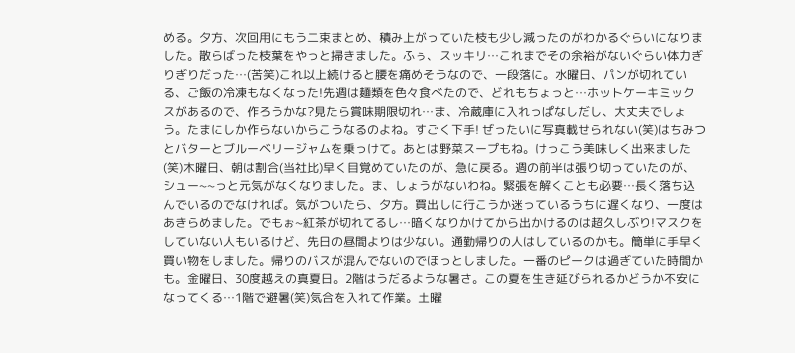める。夕方、次回用にもう二束まとめ、積み上がっていた枝も少し減ったのがわかるぐらいになりました。散らばった枝葉をやっと掃きました。ふぅ、スッキリ…これまでその余裕がないぐらい体力ぎりぎりだった…(苦笑)これ以上続けると腰を痛めそうなので、一段落に。水曜日、パンが切れている、ご飯の冷凍もなくなった!先週は麺類を色々食べたので、どれもちょっと…ホットケーキミックスがあるので、作ろうかな?見たら賞味期限切れ…ま、冷蔵庫に入れっぱなしだし、大丈夫でしょう。たまにしか作らないからこうなるのよね。すごく下手! ぜったいに写真載せられない(笑)はちみつとバターとブルーベリージャムを乗っけて。あとは野菜スープもね。けっこう美味しく出来ました(笑)木曜日、朝は割合(当社比)早く目覚めていたのが、急に戻る。週の前半は張り切っていたのが、シュー~~っと元気がなくなりました。ま、しょうがないわね。緊張を解くことも必要…長く落ち込んでいるのでなければ。気がついたら、夕方。買出しに行こうか迷っているうちに遅くなり、一度はあきらめました。でもぉ~紅茶が切れてるし…暗くなりかけてから出かけるのは超久しぶり!マスクをしていない人もいるけど、先日の昼間よりは少ない。通勤帰りの人はしているのかも。簡単に手早く買い物をしました。帰りのバスが混んでないのでほっとしました。一番のピークは過ぎていた時間かも。金曜日、30度越えの真夏日。2階はうだるような暑さ。この夏を生き延びられるかどうか不安になってくる…1階で避暑(笑)気合を入れて作業。土曜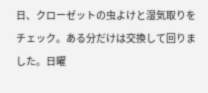日、クローゼットの虫よけと湿気取りをチェック。ある分だけは交換して回りました。日曜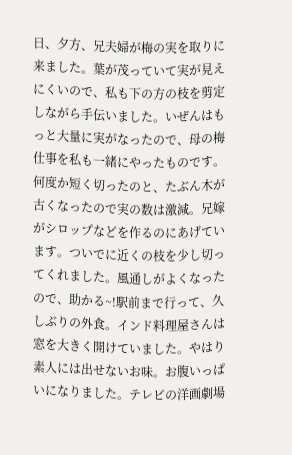日、夕方、兄夫婦が梅の実を取りに来ました。葉が茂っていて実が見えにくいので、私も下の方の枝を剪定しながら手伝いました。いぜんはもっと大量に実がなったので、母の梅仕事を私も一緒にやったものです。何度か短く切ったのと、たぶん木が古くなったので実の数は激減。兄嫁がシロップなどを作るのにあげています。ついでに近くの枝を少し切ってくれました。風通しがよくなったので、助かる~!駅前まで行って、久しぶりの外食。インド料理屋さんは窓を大きく開けていました。やはり素人には出せないお味。お腹いっぱいになりました。テレビの洋画劇場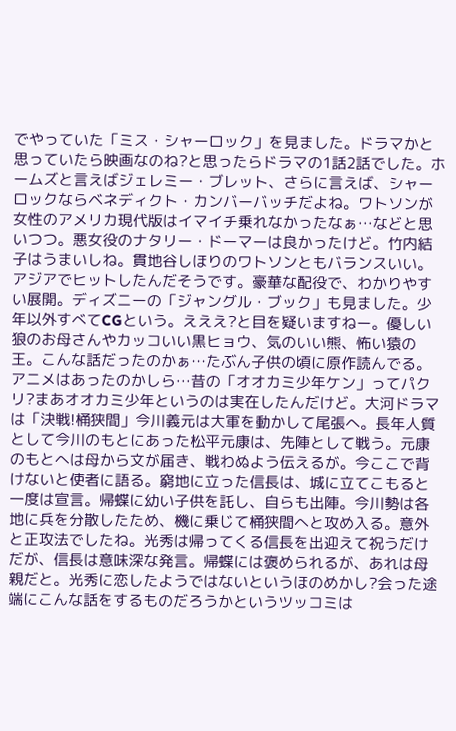でやっていた「ミス・シャーロック」を見ました。ドラマかと思っていたら映画なのね?と思ったらドラマの1話2話でした。ホームズと言えばジェレミー・ブレット、さらに言えば、シャーロックならベネディクト・カンバーバッチだよね。ワトソンが女性のアメリカ現代版はイマイチ乗れなかったなぁ…などと思いつつ。悪女役のナタリー・ドーマーは良かったけど。竹内結子はうまいしね。貫地谷しほりのワトソンともバランスいい。アジアでヒットしたんだそうです。豪華な配役で、わかりやすい展開。ディズニーの「ジャングル・ブック」も見ました。少年以外すべてCGという。えええ?と目を疑いますねー。優しい狼のお母さんやカッコいい黒ヒョウ、気のいい熊、怖い猿の王。こんな話だったのかぁ…たぶん子供の頃に原作読んでる。アニメはあったのかしら…昔の「オオカミ少年ケン」ってパクリ?まあオオカミ少年というのは実在したんだけど。大河ドラマは「決戦!桶狭間」今川義元は大軍を動かして尾張へ。長年人質として今川のもとにあった松平元康は、先陣として戦う。元康のもとへは母から文が届き、戦わぬよう伝えるが。今ここで背けないと使者に語る。窮地に立った信長は、城に立てこもると一度は宣言。帰蝶に幼い子供を託し、自らも出陣。今川勢は各地に兵を分散したため、機に乗じて桶狭間へと攻め入る。意外と正攻法でしたね。光秀は帰ってくる信長を出迎えて祝うだけだが、信長は意味深な発言。帰蝶には褒められるが、あれは母親だと。光秀に恋したようではないというほのめかし?会った途端にこんな話をするものだろうかというツッコミは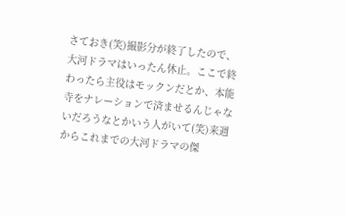さておき(笑)撮影分が終了したので、大河ドラマはいったん休止。ここで終わったら主役はモックンだとか、本能寺をナレーションで済ませるんじゃないだろうなとかいう人がいて(笑)来週からこれまでの大河ドラマの傑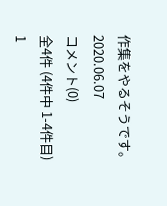作集をやるそうです。
2020.06.07
コメント(0)
全4件 (4件中 1-4件目)
1